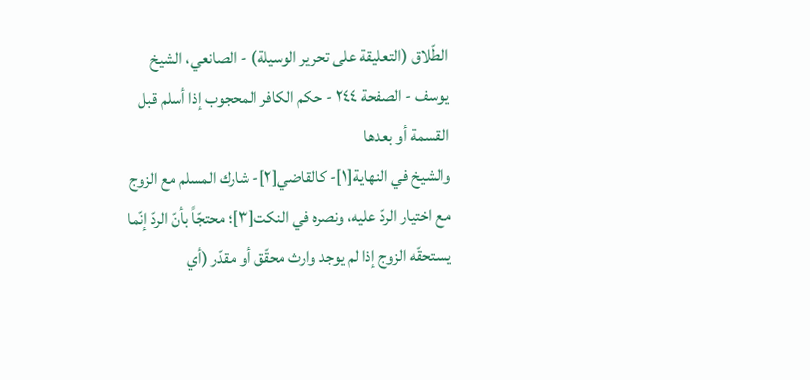الطّلاق (التعليقة على تحرير الوسيلة) - الصانعي، الشيخ يوسف - الصفحة ٢٤٤ - حكم الكافر المحجوب إذا أسلم قبل القسمة أو بعدها
والشيخ في النهاية[١]- كالقاضي[٢]- شارك المسلم مع الزوج مع اختيار الردّ عليه، ونصره في النكت[٣]؛ محتجّاً بأنّ الردّ إنّما يستحقّه الزوج إذا لم يوجد وارث محقّق أو مقدّر (أي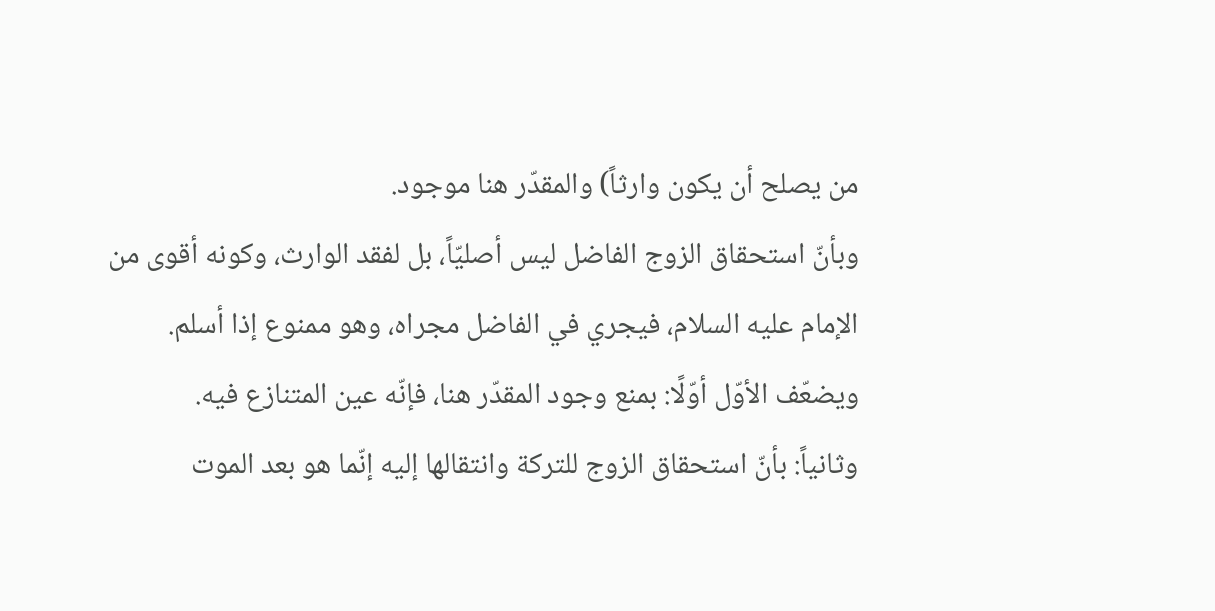من يصلح أن يكون وارثاً) والمقدّر هنا موجود.
وبأنّ استحقاق الزوج الفاضل ليس أصليّاً، بل لفقد الوارث، وكونه أقوى من الإمام عليه السلام، فيجري في الفاضل مجراه، وهو ممنوع إذا أسلم.
ويضعّف الأوّل أوّلًا: بمنع وجود المقدّر هنا، فإنّه عين المتنازع فيه.
وثانياً: بأنّ استحقاق الزوج للتركة وانتقالها إليه إنّما هو بعد الموت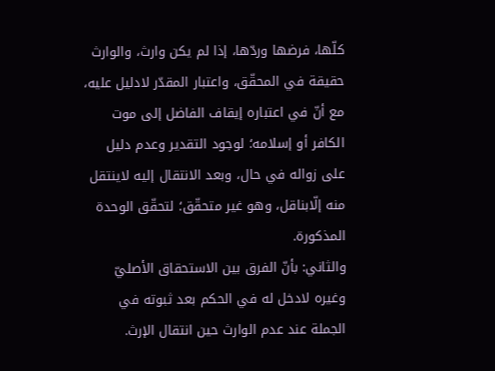كلّها، فرضها وردّها، إذا لم يكن وارث، والوارث حقيقة في المحقّق، واعتبار المقدّر لادليل عليه، مع أنّ في اعتباره إيقاف الفاضل إلى موت الكافر أو إسلامه؛ لوجود التقدير وعدم دليل على زواله في حال، وبعد الانتقال إليه لاينتقل منه إلّابناقل، وهو غير متحقّق؛ لتحقّق الوحدة المذكورة.
والثاني: بأنّ الفرق بين الاستحقاق الأصليّ وغيره لادخل له في الحكم بعد ثبوته في الجملة عند عدم الوارث حين انتقال الإرث.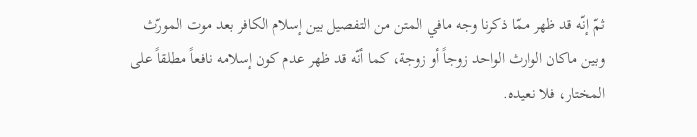ثمّ إنّه قد ظهر ممّا ذكرنا وجه مافي المتن من التفصيل بين إسلام الكافر بعد موت المورّث وبين ماكان الوارث الواحد زوجاً أو زوجة، كما أنّه قد ظهر عدم كون إسلامه نافعاً مطلقاً على المختار، فلا نعيده.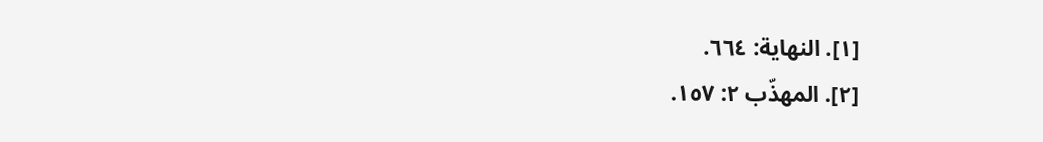[١]. النهاية: ٦٦٤.
[٢]. المهذّب ٢: ١٥٧.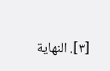[٣]. النهاية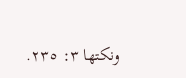ونكتها ٣: ٢٣٥.